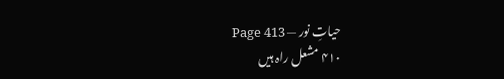حیاتِ نور — Page 413
۴۱۰ مشعل راہ ہیں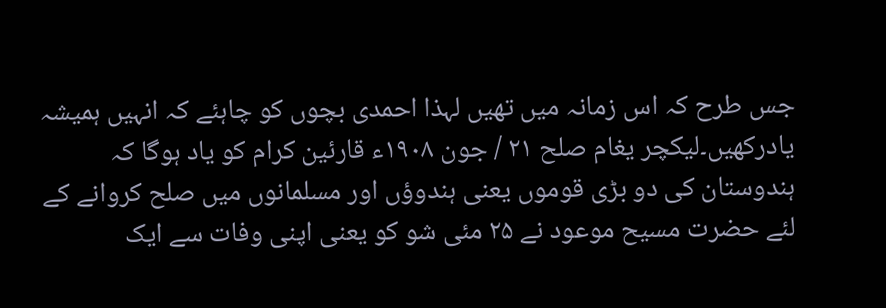جس طرح کہ اس زمانہ میں تھیں لہذا احمدی بچوں کو چاہئے کہ انہیں ہمیشہ یادرکھیں۔لیکچر یغام صلح ۲۱ / جون ۱۹۰۸ء قارئین کرام کو یاد ہوگا کہ ہندوستان کی دو بڑی قوموں یعنی ہندوؤں اور مسلمانوں میں صلح کروانے کے لئے حضرت مسیح موعود نے ۲۵ مئی شو کو یعنی اپنی وفات سے ایک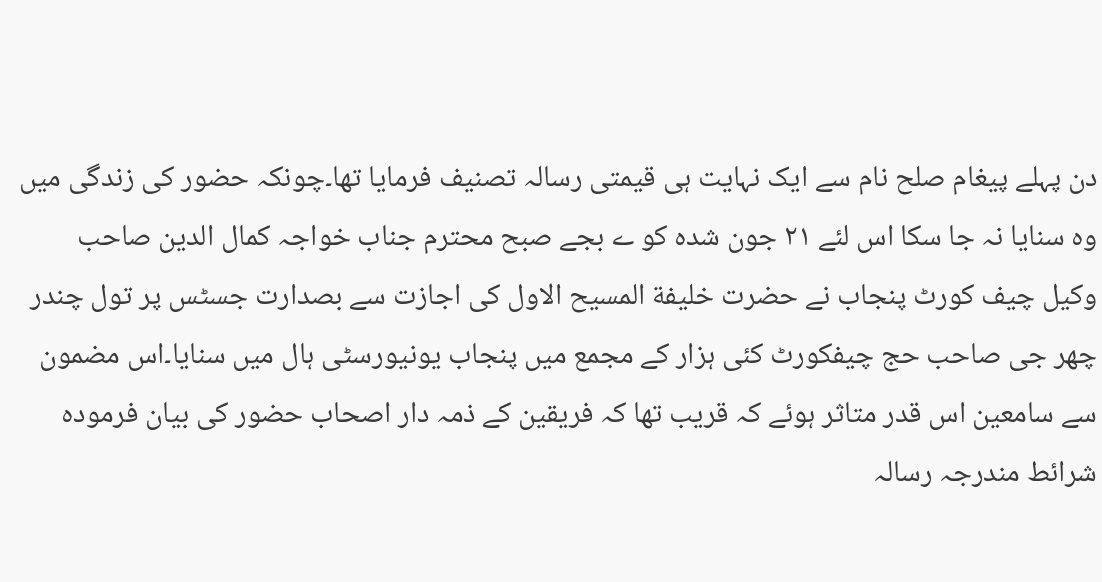دن پہلے پیغام صلح نام سے ایک نہایت ہی قیمتی رسالہ تصنیف فرمایا تھا۔چونکہ حضور کی زندگی میں وہ سنایا نہ جا سکا اس لئے ۲۱ جون شدہ کو ے بجے صبح محترم جناب خواجہ کمال الدین صاحب وکیل چیف کورٹ پنجاب نے حضرت خلیفة المسیح الاول کی اجازت سے بصدارت جسٹس پر تول چندر چھر جی صاحب حج چیفکورٹ کئی ہزار کے مجمع میں پنجاب یونیورسٹی ہال میں سنایا۔اس مضمون سے سامعین اس قدر متاثر ہوئے کہ قریب تھا کہ فریقین کے ذمہ دار اصحاب حضور کی بیان فرمودہ شرائط مندرجہ رسالہ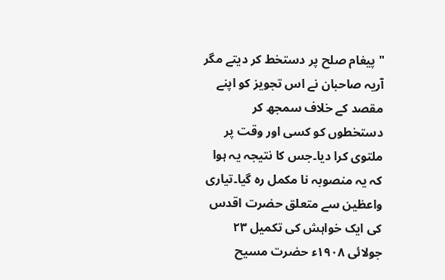"پیغام صلح پر دستخط کر دیتے مگر آریہ صاحبان نے اس تجویز کو اپنے مقصد کے خلاف سمجھ کر دستخطوں کو کسی اور وقت پر ملتوی کرا دیا۔جس کا نتیجہ یہ ہوا کہ یہ منصوبہ نا مکمل رہ گیا۔تیاری واعظین سے متعلق حضرت اقدس کی ایک خواہش کی تکمیل ۲۳ جولائی ۱۹۰۸ء حضرت مسیح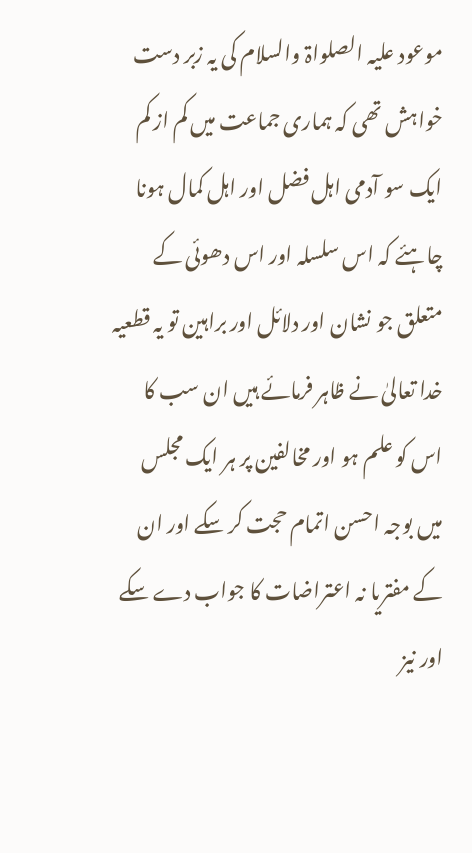موعود علیہ الصلواۃ والسلام کی یہ زبر دست خواہش تھی کہ ہماری جماعت میں کم از کم ایک سو آدمی اہل فضل اور اہل کمال ہونا چاہئے کہ اس سلسلہ اور اس دھوئی کے متعلق جو نشان اور دلائل اور براہین تو یہ قطعیہ خدا تعالیٰ نے ظاہر فرمائے ہیں ان سب کا اس کو علم ہو اور مخالفین پر ہر ایک مجلس میں بوجہ احسن اتمام حجت کر سکے اور ان کے مفتریا نہ اعتراضات کا جواب دے سکے اور نیز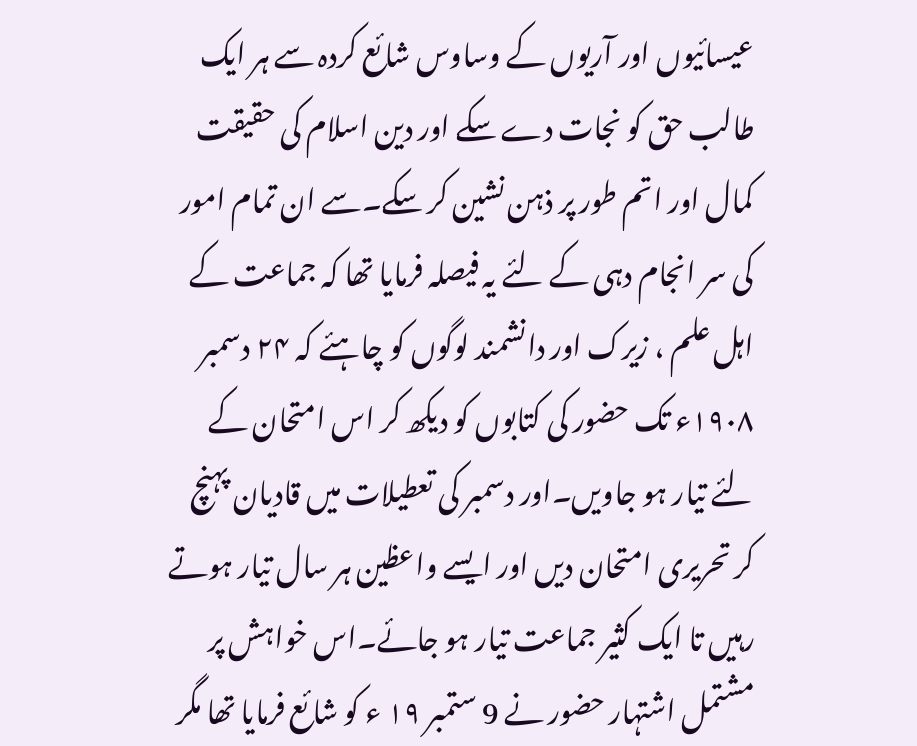عیسائیوں اور آریوں کے وساوس شائع کردہ سے ہر ایک طالب حق کو نجات دے سکے اور دین اسلام کی حقیقت کمال اور اتم طور پر ذہن نشین کر سکے۔سے ان تمام امور کی سر انجام دہی کے لئے یہ فیصلہ فرمایا تھا کہ جماعت کے اہل علم ، زیرک اور دانشمند لوگوں کو چاہئے کہ ۲۴ دسمبر ۱۹۰۸ء تک حضور کی کتابوں کو دیکھ کر اس امتحان کے لئے تیار ہو جاویں۔اور دسمبر کی تعطیلات میں قادیان پہنچ کر تحریری امتحان دیں اور ایسے واعظین ہر سال تیار ہوتے رہیں تا ایک کثیر جماعت تیار ہو جائے۔اس خواہش پر مشتمل اشتہار حضور نے 9 ستمبر ۱۹ ء کو شائع فرمایا تھا مگر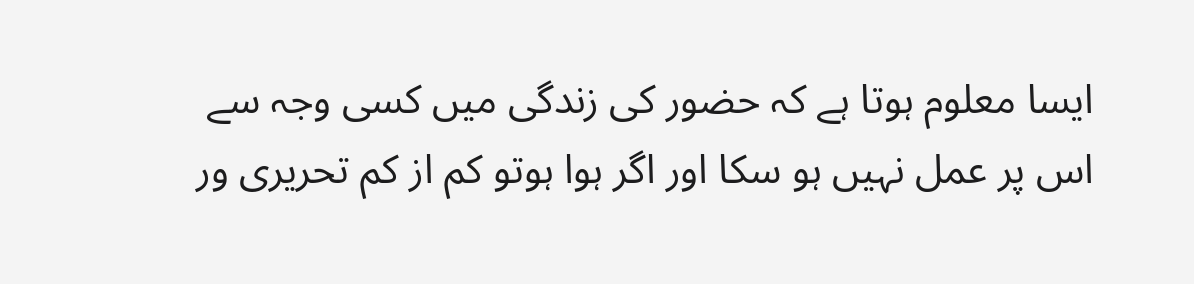ایسا معلوم ہوتا ہے کہ حضور کی زندگی میں کسی وجہ سے اس پر عمل نہیں ہو سکا اور اگر ہوا ہوتو کم از کم تحریری ور